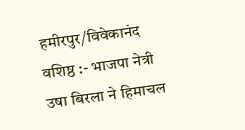हमीरपुर/विवेकानंद वशिष्ठ :- भाजपा नेत्री उषा बिरला ने हिमाचल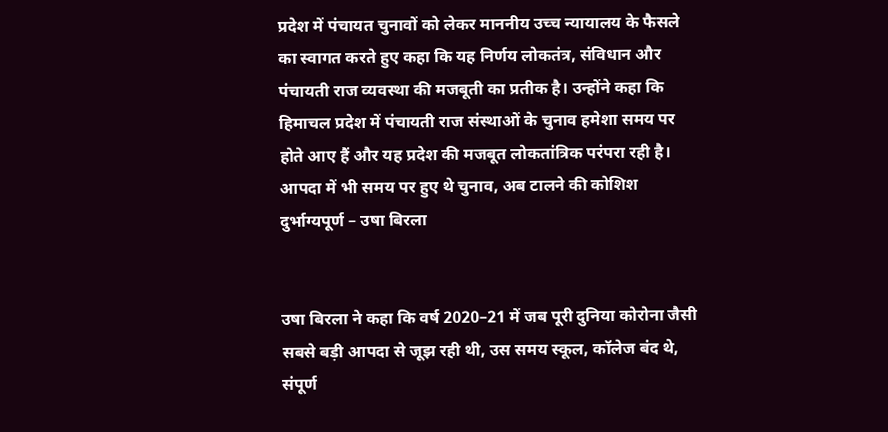प्रदेश में पंचायत चुनावों को लेकर माननीय उच्च न्यायालय के फैसले का स्वागत करते हुए कहा कि यह निर्णय लोकतंत्र, संविधान और पंचायती राज व्यवस्था की मजबूती का प्रतीक है। उन्होंने कहा कि हिमाचल प्रदेश में पंचायती राज संस्थाओं के चुनाव हमेशा समय पर होते आए हैं और यह प्रदेश की मजबूत लोकतांत्रिक परंपरा रही है।
आपदा में भी समय पर हुए थे चुनाव, अब टालने की कोशिश दुर्भाग्यपूर्ण – उषा बिरला


उषा बिरला ने कहा कि वर्ष 2020–21 में जब पूरी दुनिया कोरोना जैसी सबसे बड़ी आपदा से जूझ रही थी, उस समय स्कूल, कॉलेज बंद थे, संपूर्ण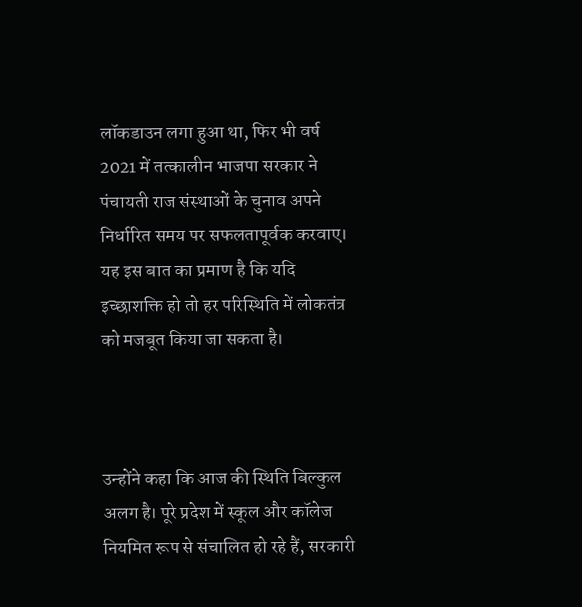लॉकडाउन लगा हुआ था, फिर भी वर्ष 2021 में तत्कालीन भाजपा सरकार ने पंचायती राज संस्थाओं के चुनाव अपने निर्धारित समय पर सफलतापूर्वक करवाए। यह इस बात का प्रमाण है कि यदि इच्छाशक्ति हो तो हर परिस्थिति में लोकतंत्र को मजबूत किया जा सकता है।



उन्होंने कहा कि आज की स्थिति बिल्कुल अलग है। पूरे प्रदेश में स्कूल और कॉलेज नियमित रूप से संचालित हो रहे हैं, सरकारी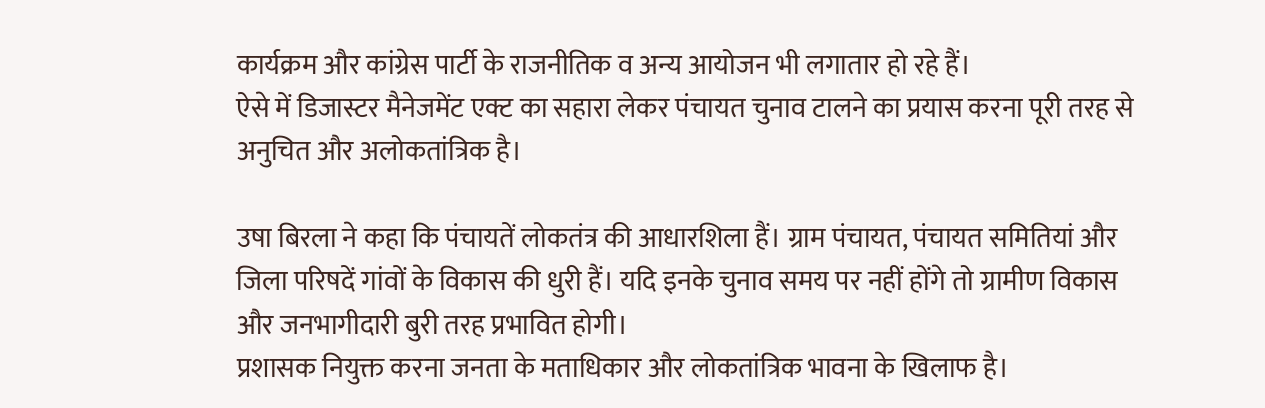कार्यक्रम और कांग्रेस पार्टी के राजनीतिक व अन्य आयोजन भी लगातार हो रहे हैं।
ऐसे में डिजास्टर मैनेजमेंट एक्ट का सहारा लेकर पंचायत चुनाव टालने का प्रयास करना पूरी तरह से अनुचित और अलोकतांत्रिक है।

उषा बिरला ने कहा कि पंचायतें लोकतंत्र की आधारशिला हैं। ग्राम पंचायत, पंचायत समितियां और जिला परिषदें गांवों के विकास की धुरी हैं। यदि इनके चुनाव समय पर नहीं होंगे तो ग्रामीण विकास और जनभागीदारी बुरी तरह प्रभावित होगी।
प्रशासक नियुक्त करना जनता के मताधिकार और लोकतांत्रिक भावना के खिलाफ है।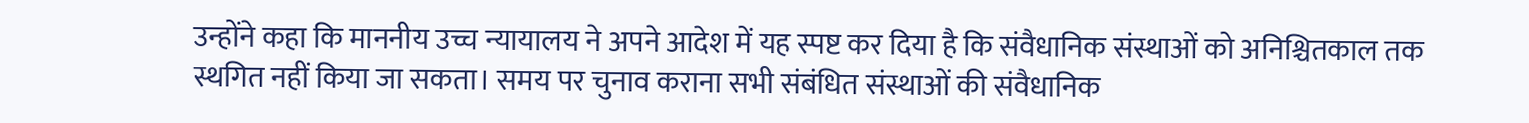उन्होंने कहा कि माननीय उच्च न्यायालय ने अपने आदेश में यह स्पष्ट कर दिया है कि संवैधानिक संस्थाओं को अनिश्चितकाल तक स्थगित नहीं किया जा सकता। समय पर चुनाव कराना सभी संबंधित संस्थाओं की संवैधानिक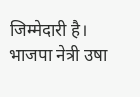जिम्मेदारी है।
भाजपा नेत्री उषा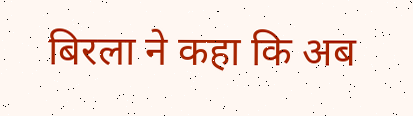बिरला ने कहा कि अब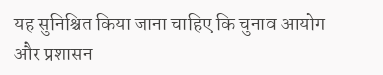यह सुनिश्चित किया जाना चाहिए कि चुनाव आयोग और प्रशासन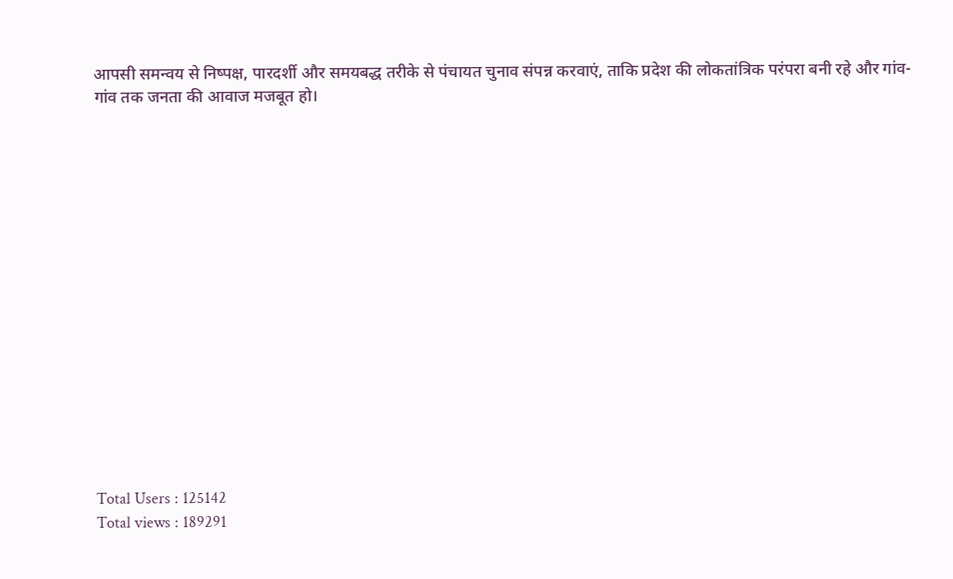आपसी समन्वय से निष्पक्ष, पारदर्शी और समयबद्ध तरीके से पंचायत चुनाव संपन्न करवाएं, ताकि प्रदेश की लोकतांत्रिक परंपरा बनी रहे और गांव-गांव तक जनता की आवाज मजबूत हो।
















Total Users : 125142
Total views : 189291